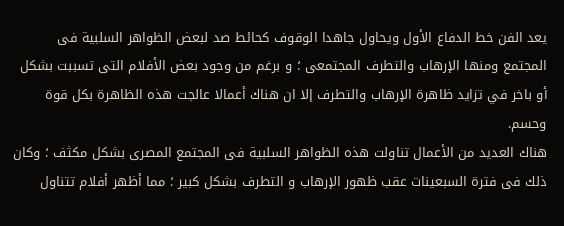يعد الفن خط الدفاع الأول ويحاول جاهدا الوقوف كحائط صد لبعض الظواهر السلبية فى المجتمع ومنها الإرهاب والتطرف المجتمعى ؛ و برغم من وجود بعض الأفلام التى تسببت بشكل أو باخر في تزايد ظاهرة الإرهاب والتطرف إلا ان هناك أعمالا عالجت هذه الظاهرة بكل قوة وحسم.
هناك العديد من الأعمال تناولت هذه الظواهر السلبية فى المجتمع المصرى بشكل مكثف ؛ وكان ذلك فى فترة السبعينات عقب ظهور الإرهاب و التطرف بشكل كبير ؛ مما أظهر أفلام تتناول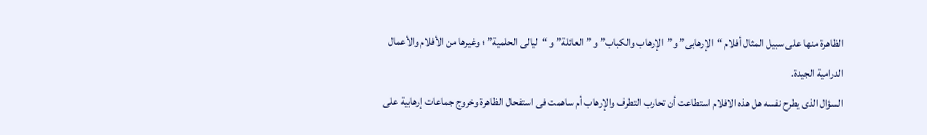الظاهرة منها على سبيل المثال أفلام “الإرهابى” و”الإرهاب والكباب” و ” العائلة” و “ليالى الحلمية” ؛ وغيرها من الأفلام والأعمال الدرامية الجيدة.
السؤال الذى يطرح نفسه هل هذه الافلام استطاعت أن تحارب التطرف والإرهاب أم ساهمت فى استفحال الظاهرة وخروج جماعات إرهابية على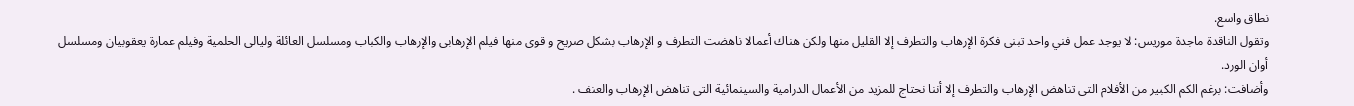نطاق واسع.
وتقول الناقدة ماجدة موريس: لا يوجد عمل فني واحد تبنى فكرة الإرهاب والتطرف إلا القليل منها ولكن هناك أعمالا ناهضت التطرف و الإرهاب بشكل صريح و قوى منها فيلم الإرهابى والإرهاب والكباب ومسلسل العائلة وليالى الحلمية وفيلم عمارة يعقوبيان ومسلسل أوان الورد.
وأضافت: برغم الكم الكبير من الأفلام التى تناهض الإرهاب والتطرف إلا أننا نحتاج للمزيد من الأعمال الدرامية والسينمائية التى تناهض الإرهاب والعنف .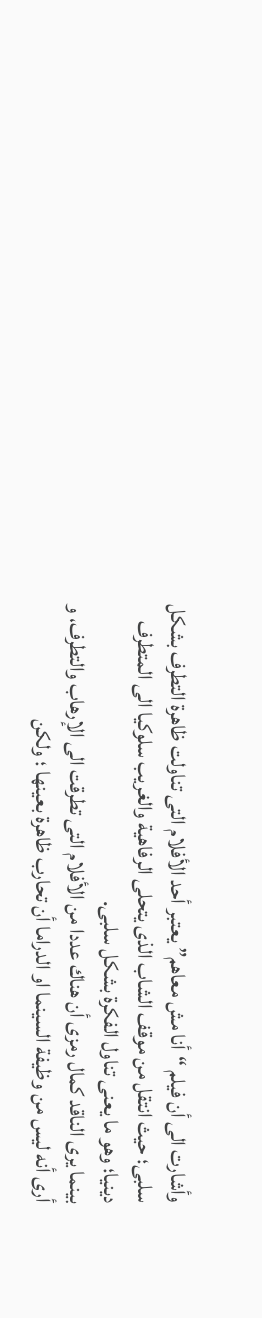وأشارت الى أن فيلم “أنا مش معاهم” يعتبر أحد الأفلام التى تناولت ظاهرة التطرف بشكل سلبى؛ حيث انتقل من موقف الشاب الذى يتحلى الرفاهية والغريب سلوكيا الى المتطرف دينيا؛ وهو ما يعنى تناول الفكرة بشكل سلبى.
بينما يرى الناقد كمال رمزى أن هناك عددا من الأفلام التى تطرقت الى الإرهاب والتطرف، و أرى أنه ليس من وظيفة السينما او الدراما أن تحارب ظاهرة بعينها ؛ ولكن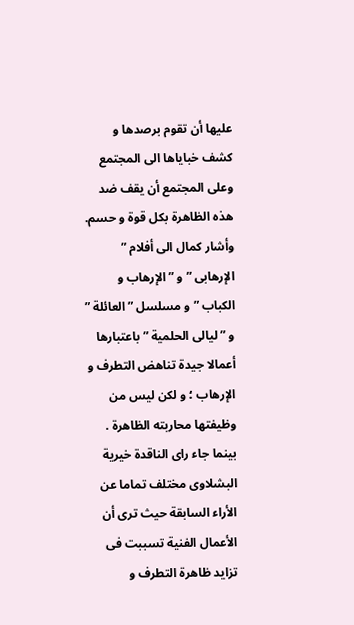عليها أن تقوم برصدها و كشف خباياها الى المجتمع وعلى المجتمع أن يقف ضد هذه الظاهرة بكل قوة و حسم.
وأشار كمال الى أفلام ” الإرهابى ” و ” الإرهاب و الكباب ” و مسلسل ” العائلة ” و ” ليالى الحلمية ” باعتبارها أعمالا جيدة تناهض التطرف و الإرهاب ؛ و لكن ليس من وظيفتها محاربته الظاهرة .
بينما جاء راى الناقدة خيرية البشلاوى مختلف تماما عن الأراء السابقة حيث ترى أن الأعمال الفنية تسببت فى تزايد ظاهرة التطرف و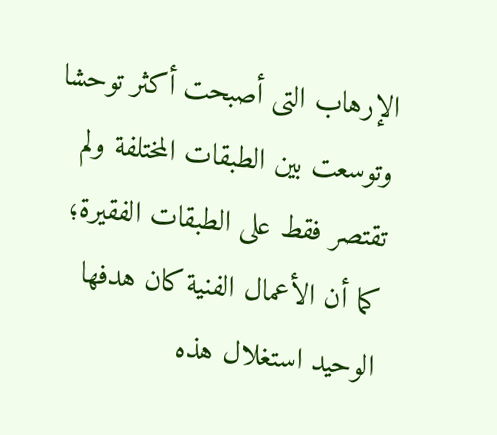الإرهاب التى أصبحت أكثر توحشا وتوسعت بين الطبقات المختلفة ولم تقتصر فقط على الطبقات الفقيرة؛ كما أن الأعمال الفنية كان هدفها الوحيد استغلال هذه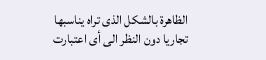الظاهرة بالشكل الذى تراه يناسبها تجاريا دون النظر الى أى اعتبارت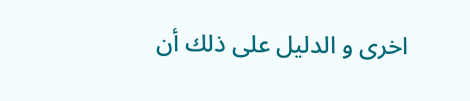اخرى و الدليل على ذلك أن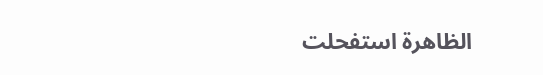الظاهرة استفحلت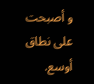و أصبحت على نطاق أوسع.